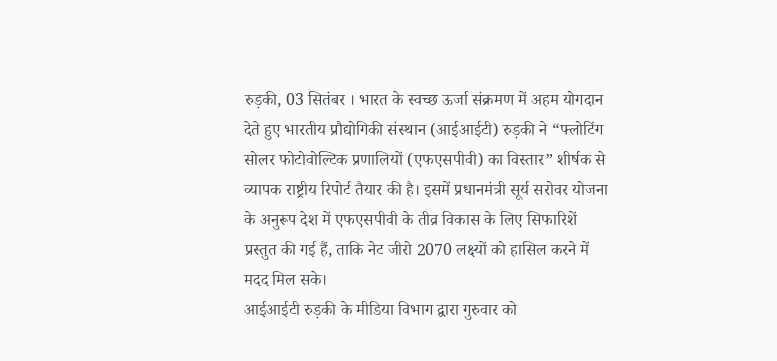रुड़की, 03 सितंबर । भारत के स्वच्छ ऊर्जा संक्रमण में अहम योगदान देते हुए भारतीय प्रौद्योगिकी संस्थान (आईआईटी) रुड़की ने “फ्लोटिंग सोलर फोटोवोल्टिक प्रणालियों (एफएसपीवी) का विस्तार” शीर्षक से व्यापक राष्ट्रीय रिपोर्ट तैयार की है। इसमें प्रधानमंत्री सूर्य सरोवर योजना के अनुरूप देश में एफएसपीवी के तीव्र विकास के लिए सिफारिशें प्रस्तुत की गई हैं, ताकि नेट जीरो 2070 लक्ष्यों को हासिल करने में मदद मिल सके।
आईआईटी रुड़की के मीडिया विभाग द्वारा गुरुवार को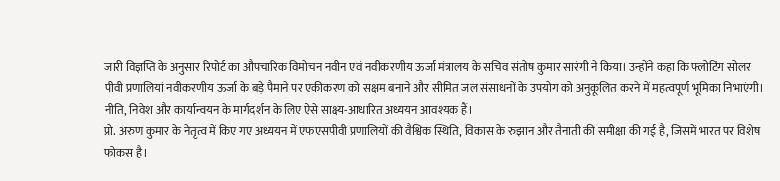जारी विज्ञप्ति के अनुसार रिपोर्ट का औपचारिक विमोचन नवीन एवं नवीकरणीय ऊर्जा मंत्रालय के सचिव संतोष कुमार सारंगी ने किया। उन्होंने कहा कि फ्लोटिंग सोलर पीवी प्रणालियां नवीकरणीय ऊर्जा के बड़े पैमाने पर एकीकरण को सक्षम बनाने और सीमित जल संसाधनों के उपयोग को अनुकूलित करने में महत्वपूर्ण भूमिका निभाएंगी। नीति, निवेश और कार्यान्वयन के मार्गदर्शन के लिए ऐसे साक्ष्य-आधारित अध्ययन आवश्यक हैं।
प्रो. अरुण कुमार के नेतृत्व में किए गए अध्ययन में एफएसपीवी प्रणालियों की वैश्विक स्थिति, विकास के रुझान और तैनाती की समीक्षा की गई है, जिसमें भारत पर विशेष फोकस है।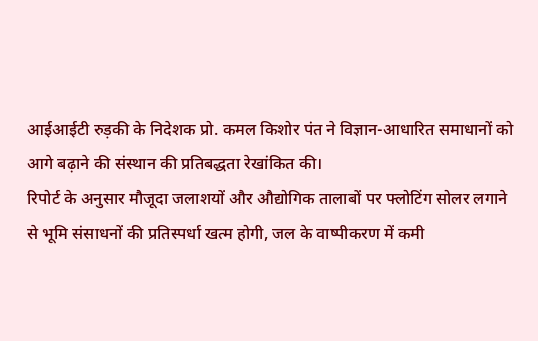आईआईटी रुड़की के निदेशक प्रो. कमल किशोर पंत ने विज्ञान-आधारित समाधानों को आगे बढ़ाने की संस्थान की प्रतिबद्धता रेखांकित की।
रिपोर्ट के अनुसार मौजूदा जलाशयों और औद्योगिक तालाबों पर फ्लोटिंग सोलर लगाने से भूमि संसाधनों की प्रतिस्पर्धा खत्म होगी, जल के वाष्पीकरण में कमी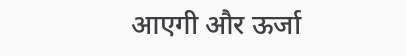आएगी और ऊर्जा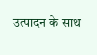उत्पादन के साथ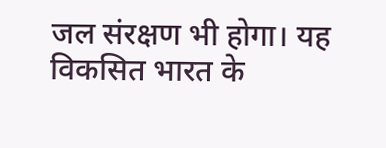जल संरक्षण भी होगा। यह विकसित भारत के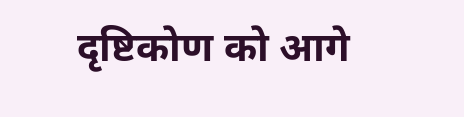दृष्टिकोण को आगे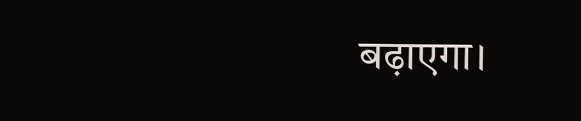बढ़ाएगा।